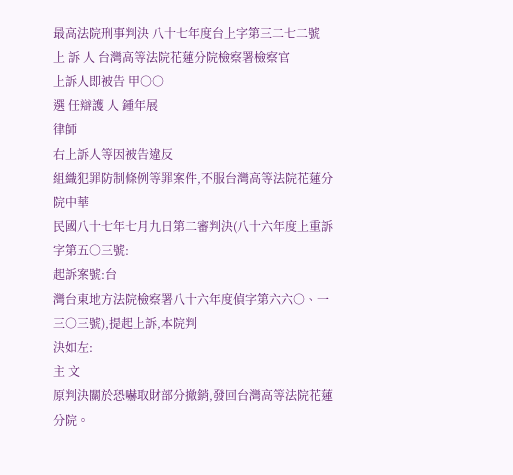最高法院刑事判決 八十七年度台上字第三二七二號
上 訴 人 台灣高等法院花蓮分院檢察署檢察官
上訴人即被告 甲○○
選 任辯護 人 鍾年展
律師
右上訴人等因被告違反
組織犯罪防制條例等罪案件,不服台灣高等法院花蓮分院中華
民國八十七年七月九日第二審判決(八十六年度上重訴字第五○三號:
起訴案號:台
灣台東地方法院檢察署八十六年度偵字第六六○、一三○三號),提起上訴,本院判
決如左:
主 文
原判決關於恐嚇取財部分撤銷,發回台灣高等法院花蓮分院。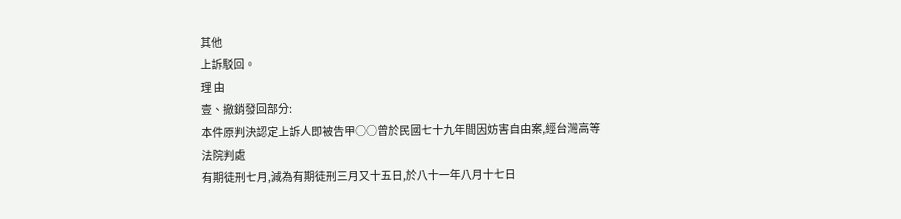其他
上訴駁回。
理 由
壹、撤銷發回部分:
本件原判決認定上訴人即被告甲○○曾於民國七十九年間因妨害自由案,經台灣高等
法院判處
有期徒刑七月,減為有期徒刑三月又十五日,於八十一年八月十七日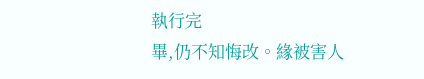執行完
畢,仍不知悔改。緣被害人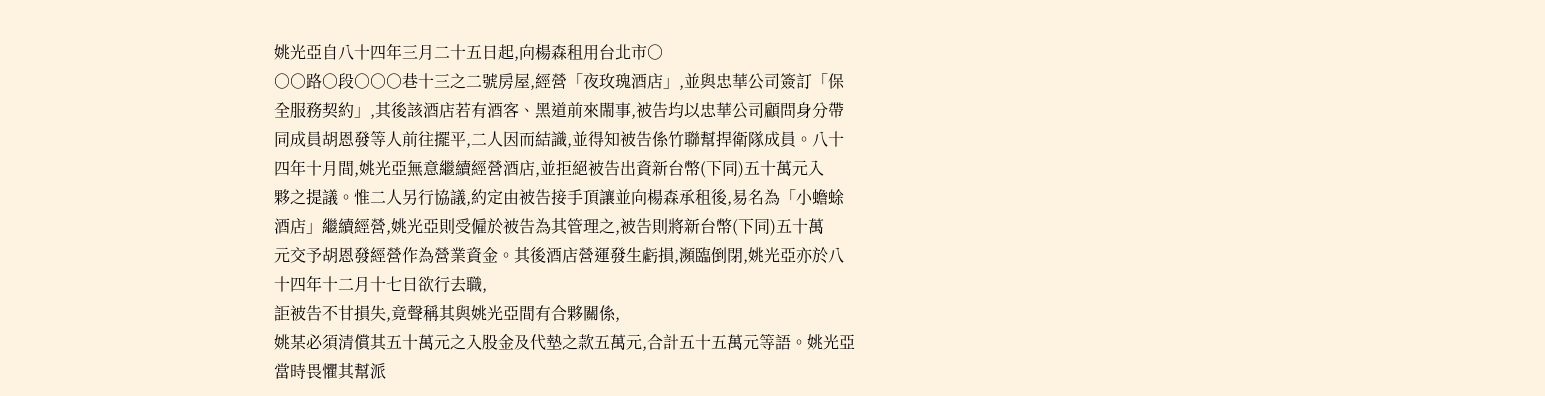姚光亞自八十四年三月二十五日起,向楊森租用台北市○
○○路○段○○○巷十三之二號房屋,經營「夜玫瑰酒店」,並與忠華公司簽訂「保
全服務契約」,其後該酒店若有酒客、黑道前來閙事,被告均以忠華公司顧問身分帶
同成員胡恩發等人前往擺平,二人因而結識,並得知被告係竹聯幫捍衛隊成員。八十
四年十月間,姚光亞無意繼續經營酒店,並拒絕被告出資新台幣(下同)五十萬元入
夥之提議。惟二人另行協議,約定由被告接手頂讓並向楊森承租後,易名為「小蟾蜍
酒店」繼續經營,姚光亞則受僱於被告為其管理之,被告則將新台幣(下同)五十萬
元交予胡恩發經營作為營業資金。其後酒店營運發生虧損,瀕臨倒閉,姚光亞亦於八
十四年十二月十七日欲行去職,
詎被告不甘損失,竟聲稱其與姚光亞間有合夥關係,
姚某必須清償其五十萬元之入股金及代墊之款五萬元,合計五十五萬元等語。姚光亞
當時畏懼其幫派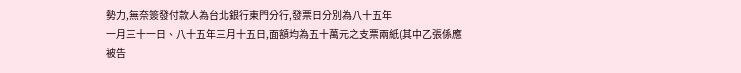勢力,無奈簽發付款人為台北銀行東門分行,發票日分別為八十五年
一月三十一日、八十五年三月十五日,面額均為五十萬元之支票兩紙(其中乙張係應
被告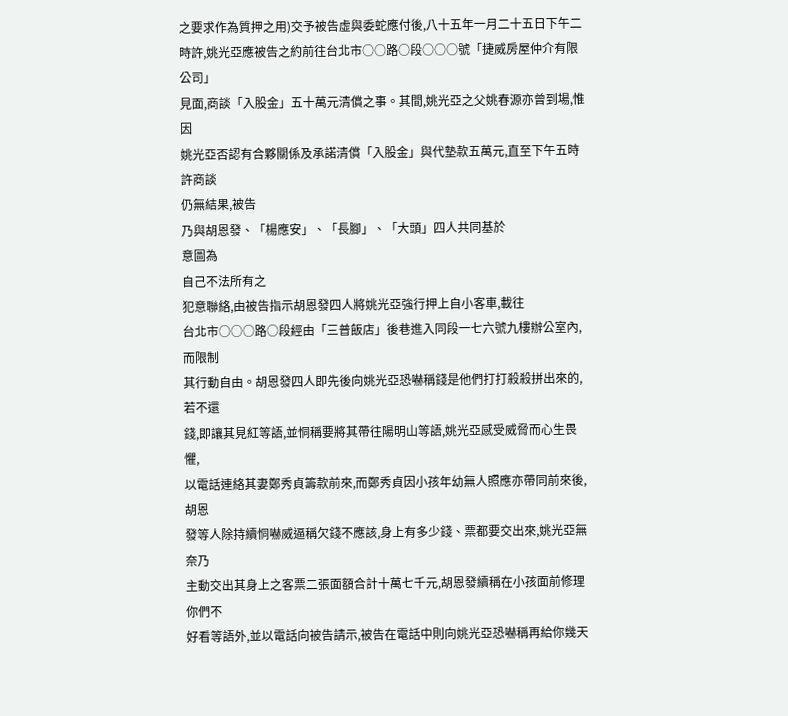之要求作為質押之用)交予被告虛與委蛇應付後,八十五年一月二十五日下午二
時許,姚光亞應被告之約前往台北市○○路○段○○○號「捷威房屋仲介有限公司」
見面,商談「入股金」五十萬元清償之事。其間,姚光亞之父姚春源亦曾到場,惟因
姚光亞否認有合夥關係及承諾清償「入股金」與代墊款五萬元,直至下午五時許商談
仍無結果,被告
乃與胡恩發、「楊應安」、「長腳」、「大頭」四人共同基於
意圖為
自己不法所有之
犯意聯絡,由被告指示胡恩發四人將姚光亞強行押上自小客車,載往
台北市○○○路○段經由「三普飯店」後巷進入同段一七六號九樓辦公室內,而限制
其行動自由。胡恩發四人即先後向姚光亞恐嚇稱錢是他們打打殺殺拼出來的,若不還
錢,即讓其見紅等語,並恫稱要將其帶往陽明山等語,姚光亞感受威脅而心生畏懼,
以電話連絡其妻鄭秀貞籌款前來,而鄭秀貞因小孩年幼無人照應亦帶同前來後,胡恩
發等人除持續恫嚇威逼稱欠錢不應該,身上有多少錢、票都要交出來,姚光亞無奈乃
主動交出其身上之客票二張面額合計十萬七千元,胡恩發續稱在小孩面前修理你們不
好看等語外,並以電話向被告請示,被告在電話中則向姚光亞恐嚇稱再給你幾天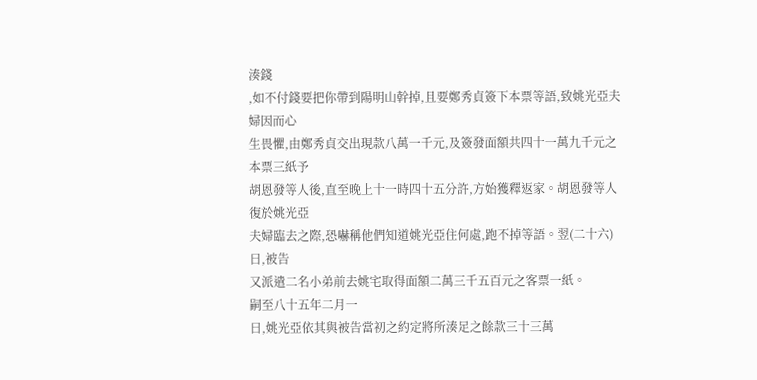湊錢
,如不付錢要把你帶到陽明山幹掉,且要鄭秀貞簽下本票等語,致姚光亞夫婦因而心
生畏懼,由鄭秀貞交出現款八萬一千元,及簽發面額共四十一萬九千元之本票三紙予
胡恩發等人後,直至晚上十一時四十五分許,方始獲釋返家。胡恩發等人
復於姚光亞
夫婦臨去之際,恐嚇稱他們知道姚光亞住何處,跑不掉等語。翌(二十六)日,被告
又派遣二名小弟前去姚宅取得面額二萬三千五百元之客票一紙。
嗣至八十五年二月一
日,姚光亞依其與被告當初之約定將所湊足之餘款三十三萬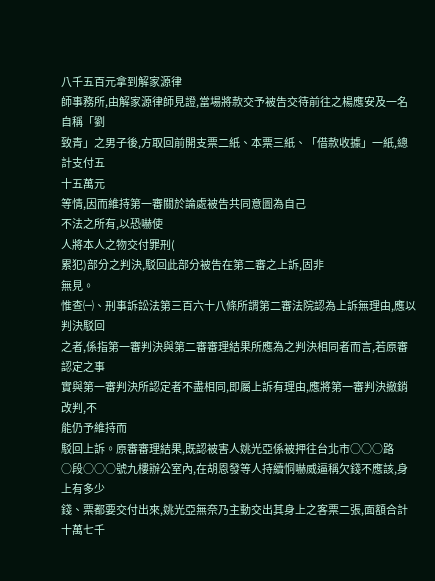八千五百元拿到解家源律
師事務所,由解家源律師見證,當場將款交予被告交待前往之楊應安及一名自稱「劉
致青」之男子後,方取回前開支票二紙、本票三紙、「借款收據」一紙,總計支付五
十五萬元
等情,因而維持第一審關於論處被告共同意圖為自己
不法之所有,以恐嚇使
人將本人之物交付罪刑(
累犯)部分之判決,駁回此部分被告在第二審之上訴,固非
無見。
惟查㈠、刑事訴訟法第三百六十八條所謂第二審法院認為上訴無理由,應以判決駁回
之者,係指第一審判決與第二審審理結果所應為之判決相同者而言,若原審認定之事
實與第一審判決所認定者不盡相同,即屬上訴有理由,應將第一審判決撤銷改判,不
能仍予維持而
駁回上訴。原審審理結果,既認被害人姚光亞係被押往台北市○○○路
○段○○○號九樓辦公室內,在胡恩發等人持續恫嚇威逼稱欠錢不應該,身上有多少
錢、票都要交付出來,姚光亞無奈乃主動交出其身上之客票二張,面額合計十萬七千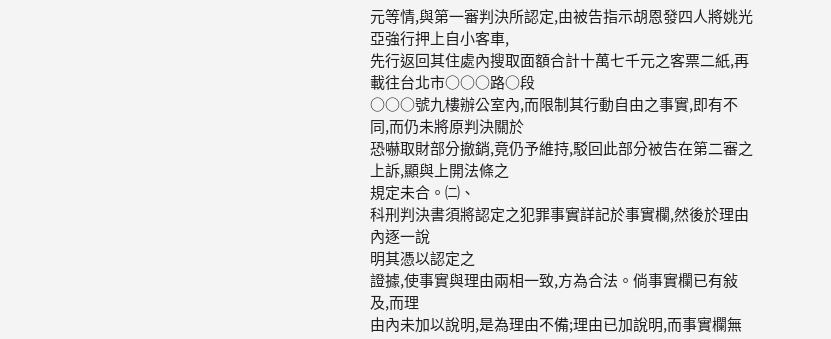元等情,與第一審判決所認定,由被告指示胡恩發四人將姚光亞強行押上自小客車,
先行返回其住處內搜取面額合計十萬七千元之客票二紙,再載往台北市○○○路○段
○○○號九樓辦公室內,而限制其行動自由之事實,即有不同,而仍未將原判決關於
恐嚇取財部分撤銷,竟仍予維持,駁回此部分被告在第二審之上訴,顯與上開法條之
規定未合。㈡、
科刑判決書須將認定之犯罪事實詳記於事實欄,然後於理由內逐一說
明其憑以認定之
證據,使事實與理由兩相一致,方為合法。倘事實欄已有敍及,而理
由內未加以說明,是為理由不備;理由已加說明,而事實欄無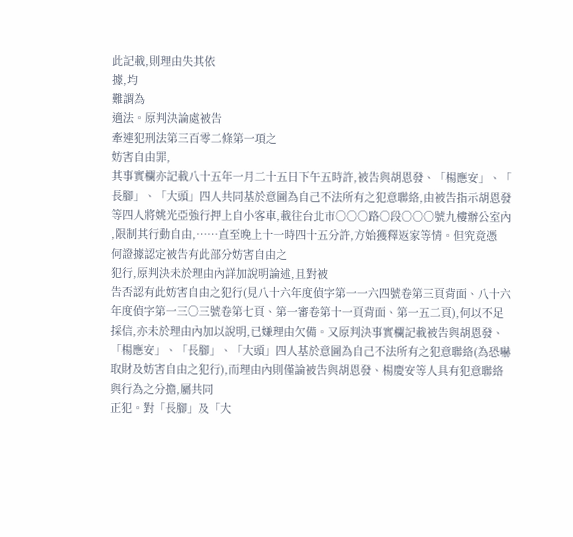此記載,則理由失其依
據,均
難謂為
適法。原判決論處被告
牽連犯刑法第三百零二條第一項之
妨害自由罪,
其事實欄亦記載八十五年一月二十五日下午五時許,被告與胡恩發、「楊應安」、「
長腳」、「大頭」四人共同基於意圖為自己不法所有之犯意聯絡,由被告指示胡恩發
等四人將姚光亞強行押上自小客車,載往台北市○○○路○段○○○號九樓辦公室內
,限制其行動自由,……直至晚上十一時四十五分許,方始獲釋返家等情。但究竟憑
何證據認定被告有此部分妨害自由之
犯行,原判決未於理由內詳加說明論述,且對被
告否認有此妨害自由之犯行(見八十六年度偵字第一一六四號卷第三頁背面、八十六
年度偵字第一三○三號卷第七頁、第一審卷第十一頁背面、第一五二頁),何以不足
採信,亦未於理由內加以說明,已嫌理由欠備。又原判決事實欄記載被告與胡恩發、
「楊應安」、「長腳」、「大頭」四人基於意圖為自己不法所有之犯意聯絡(為恐嚇
取財及妨害自由之犯行),而理由內則僅論被告與胡恩發、楊慶安等人具有犯意聯絡
與行為之分擔,屬共同
正犯。對「長腳」及「大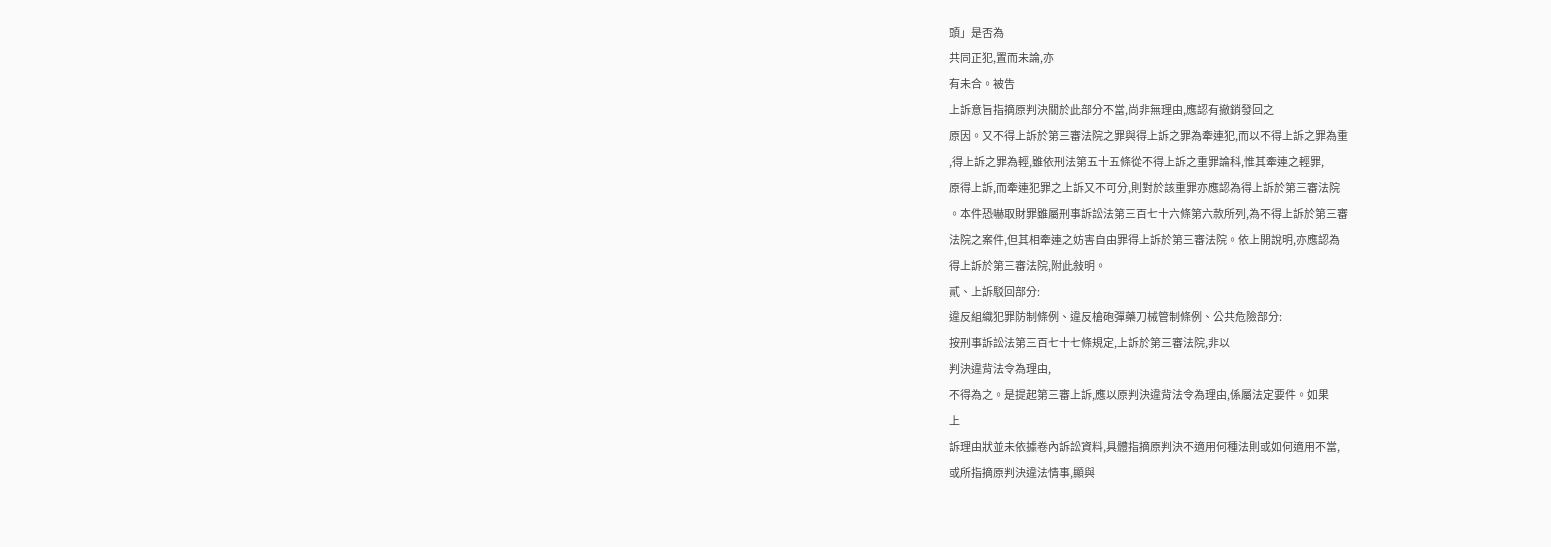頭」是否為
共同正犯,置而未論,亦
有未合。被告
上訴意旨指摘原判決關於此部分不當,尚非無理由,應認有撤銷發回之
原因。又不得上訴於第三審法院之罪與得上訴之罪為牽連犯,而以不得上訴之罪為重
,得上訴之罪為輕,雖依刑法第五十五條從不得上訴之重罪論科,惟其牽連之輕罪,
原得上訴,而牽連犯罪之上訴又不可分,則對於該重罪亦應認為得上訴於第三審法院
。本件恐嚇取財罪雖屬刑事訴訟法第三百七十六條第六款所列,為不得上訴於第三審
法院之案件,但其相牽連之妨害自由罪得上訴於第三審法院。依上開說明,亦應認為
得上訴於第三審法院,附此敍明。
貳、上訴駁回部分:
違反組織犯罪防制條例、違反槍砲彈藥刀械管制條例、公共危險部分:
按刑事訴訟法第三百七十七條規定,上訴於第三審法院,非以
判決違背法令為理由,
不得為之。是提起第三審上訴,應以原判決違背法令為理由,係屬法定要件。如果
上
訴理由狀並未依據卷內訴訟資料,具體指摘原判決不適用何種法則或如何適用不當,
或所指摘原判決違法情事,顯與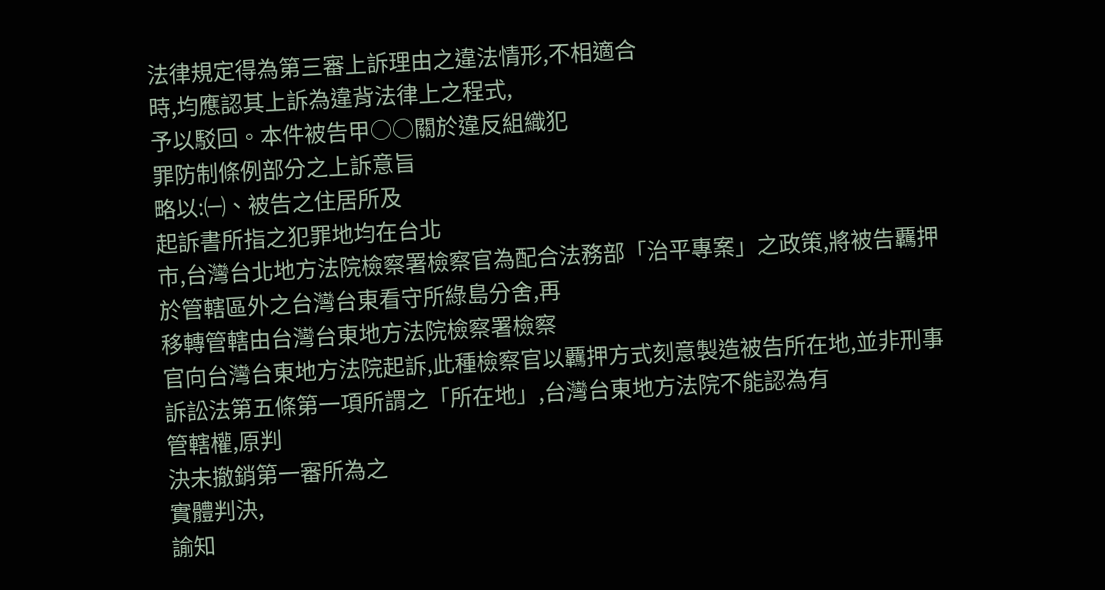法律規定得為第三審上訴理由之違法情形,不相適合
時,均應認其上訴為違背法律上之程式,
予以駁回。本件被告甲○○關於違反組織犯
罪防制條例部分之上訴意旨
略以:㈠、被告之住居所及
起訴書所指之犯罪地均在台北
市,台灣台北地方法院檢察署檢察官為配合法務部「治平專案」之政策,將被告覊押
於管轄區外之台灣台東看守所綠島分舍,再
移轉管轄由台灣台東地方法院檢察署檢察
官向台灣台東地方法院起訴,此種檢察官以覊押方式刻意製造被告所在地,並非刑事
訴訟法第五條第一項所謂之「所在地」,台灣台東地方法院不能認為有
管轄權,原判
決未撤銷第一審所為之
實體判決,
諭知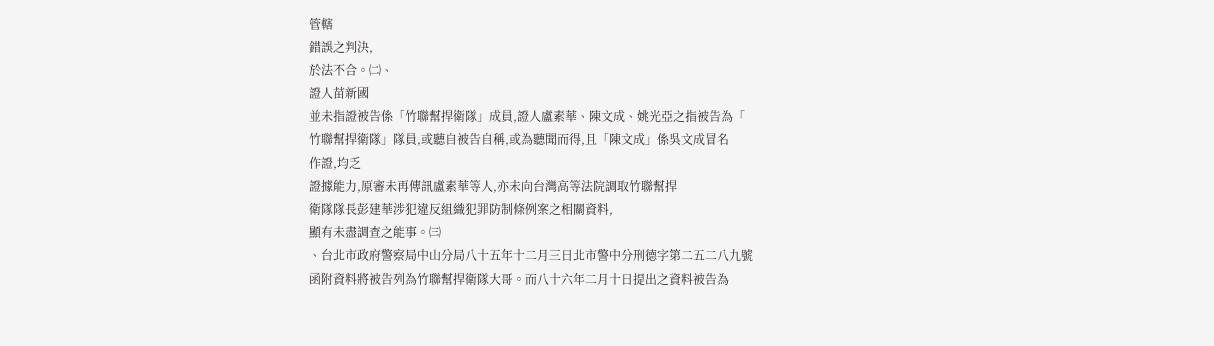管轄
錯誤之判決,
於法不合。㈡、
證人苗新國
並未指證被告係「竹聯幫捍衛隊」成員,證人盧素華、陳文成、姚光亞之指被告為「
竹聯幫捍衛隊」隊員,或聽自被告自稱,或為聽聞而得,且「陳文成」係吳文成冒名
作證,均乏
證據能力,原審未再傳訊盧素華等人,亦未向台灣高等法院調取竹聯幫捍
衛隊隊長彭建華涉犯違反組織犯罪防制條例案之相關資料,
顯有未盡調查之能事。㈢
、台北市政府警察局中山分局八十五年十二月三日北市警中分刑德字第二五二八九號
函附資料將被告列為竹聯幫捍衛隊大哥。而八十六年二月十日提出之資料被告為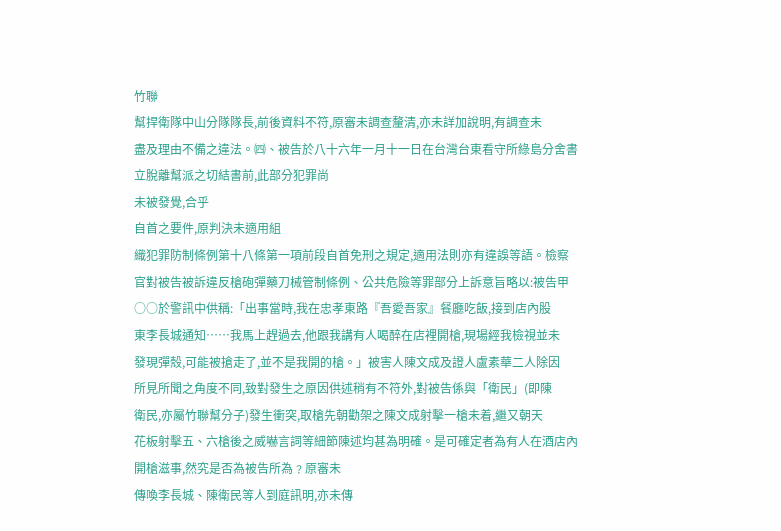竹聯
幫捍衛隊中山分隊隊長,前後資料不符,原審未調查釐清,亦未詳加說明,有調查未
盡及理由不備之違法。㈣、被告於八十六年一月十一日在台灣台東看守所綠島分舍書
立脫離幫派之切結書前,此部分犯罪尚
未被發覺,合乎
自首之要件,原判決未適用組
織犯罪防制條例第十八條第一項前段自首免刑之規定,適用法則亦有違誤等語。檢察
官對被告被訴違反槍砲彈藥刀械管制條例、公共危險等罪部分上訴意旨略以:被告甲
○○於警訊中供稱:「出事當時,我在忠孝東路『吾愛吾家』餐廳吃飯,接到店內股
東李長城通知……我馬上趕過去,他跟我講有人喝醉在店裡開槍,現場經我檢視並未
發現彈殼,可能被搶走了,並不是我開的槍。」被害人陳文成及證人盧素華二人除因
所見所聞之角度不同,致對發生之原因供述稍有不符外,對被告係與「衛民」(即陳
衛民,亦屬竹聯幫分子)發生衝突,取槍先朝勸架之陳文成射擊一槍未着,繼又朝天
花板射擊五、六槍後之威嚇言詞等細節陳述均甚為明確。是可確定者為有人在酒店內
開槍滋事,然究是否為被告所為﹖原審未
傳喚李長城、陳衛民等人到庭訊明,亦未傳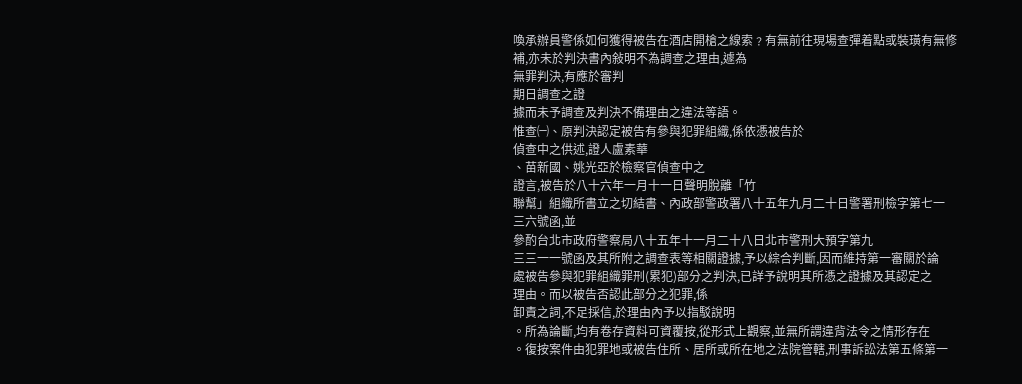喚承辦員警係如何獲得被告在酒店開槍之線索﹖有無前往現場查彈着點或裝璜有無修
補,亦未於判決書內敍明不為調查之理由,遽為
無罪判決,有應於審判
期日調查之證
據而未予調查及判決不備理由之違法等語。
惟查㈠、原判決認定被告有參與犯罪組織,係依憑被告於
偵查中之供述,證人盧素華
、苗新國、姚光亞於檢察官偵查中之
證言,被告於八十六年一月十一日聲明脫離「竹
聯幫」組織所書立之切結書、內政部警政署八十五年九月二十日警署刑檢字第七一
三六號函,並
參酌台北市政府警察局八十五年十一月二十八日北市警刑大預字第九
三三一一號函及其所附之調查表等相關證據,予以綜合判斷,因而維持第一審關於論
處被告參與犯罪組織罪刑(累犯)部分之判決,已詳予說明其所憑之證據及其認定之
理由。而以被告否認此部分之犯罪,係
卸責之詞,不足採信,於理由內予以指駁說明
。所為論斷,均有卷存資料可資覆按,從形式上觀察,並無所謂違背法令之情形存在
。復按案件由犯罪地或被告住所、居所或所在地之法院管轄,刑事訴訟法第五條第一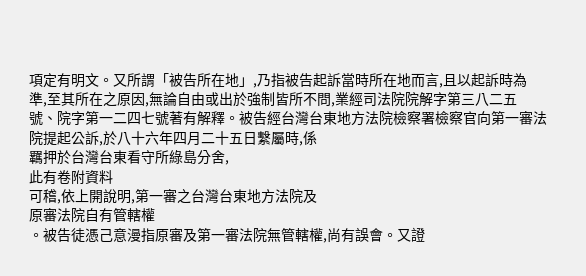項定有明文。又所謂「被告所在地」,乃指被告起訴當時所在地而言,且以起訴時為
準,至其所在之原因,無論自由或出於強制皆所不問,業經司法院院解字第三八二五
號、院字第一二四七號著有解釋。被告經台灣台東地方法院檢察署檢察官向第一審法
院提起公訴,於八十六年四月二十五日繫屬時,係
羈押於台灣台東看守所綠島分舍,
此有卷附資料
可稽,依上開說明,第一審之台灣台東地方法院及
原審法院自有管轄權
。被告徒憑己意漫指原審及第一審法院無管轄權,尚有誤會。又證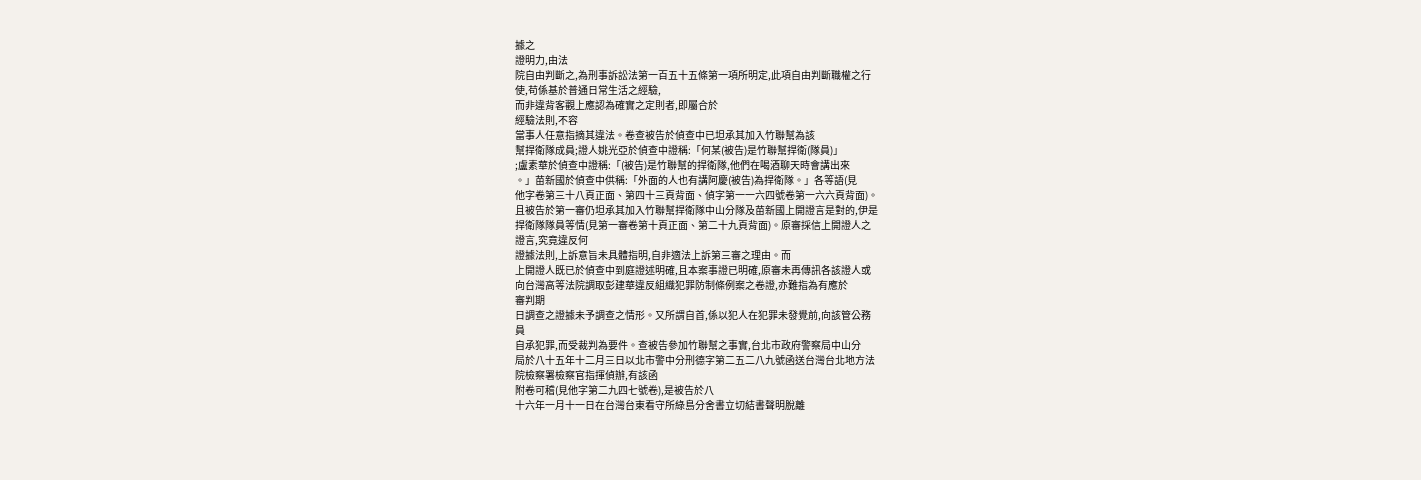據之
證明力,由法
院自由判斷之,為刑事訴訟法第一百五十五條第一項所明定,此項自由判斷職權之行
使,苟係基於普通日常生活之經驗,
而非違背客觀上應認為確實之定則者,即屬合於
經驗法則,不容
當事人任意指摘其違法。卷查被告於偵查中已坦承其加入竹聯幫為該
幫捍衛隊成員;證人姚光亞於偵查中證稱:「何某(被告)是竹聯幫捍衛(隊員)」
;盧素華於偵查中證稱:「(被告)是竹聯幫的捍衛隊,他們在喝酒聊天時會講出來
。」苗新國於偵查中供稱:「外面的人也有講阿慶(被告)為捍衛隊。」各等語(見
他字卷第三十八頁正面、第四十三頁背面、偵字第一一六四號卷第一六六頁背面)。
且被告於第一審仍坦承其加入竹聯幫捍衛隊中山分隊及苗新國上開證言是對的,伊是
捍衛隊隊員等情(見第一審卷第十頁正面、第二十九頁背面)。原審採信上開證人之
證言,究竟違反何
證據法則,上訴意旨未具體指明,自非適法上訴第三審之理由。而
上開證人既已於偵查中到庭證述明確,且本案事證已明確,原審未再傳訊各該證人或
向台灣高等法院調取彭建華違反組織犯罪防制條例案之卷證,亦難指為有應於
審判期
日調查之證據未予調查之情形。又所謂自首,係以犯人在犯罪未發覺前,向該管公務
員
自承犯罪,而受裁判為要件。查被告參加竹聯幫之事實,台北市政府警察局中山分
局於八十五年十二月三日以北市警中分刑德字第二五二八九號函送台灣台北地方法
院檢察署檢察官指揮偵辦,有該函
附卷可稽(見他字第二九四七號卷),是被告於八
十六年一月十一日在台灣台東看守所綠島分舍書立切結書聲明脫離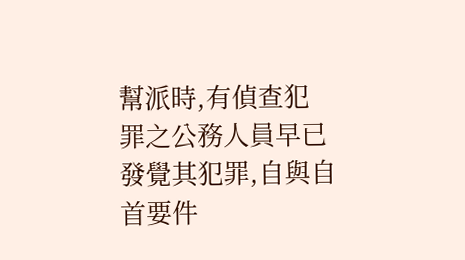幫派時,有偵查犯
罪之公務人員早已發覺其犯罪,自與自首要件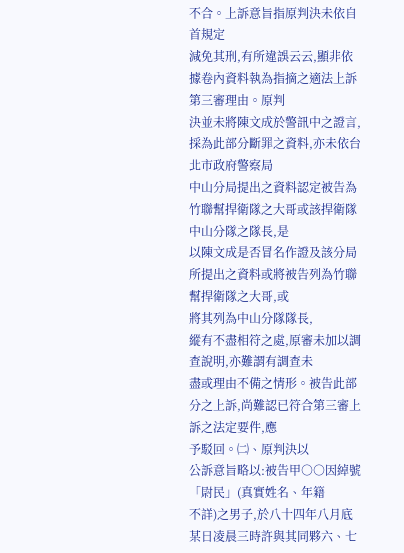不合。上訴意旨指原判決未依自首規定
減免其刑,有所違誤云云,顯非依據卷內資料執為指摘之適法上訴第三審理由。原判
決並未將陳文成於警訊中之證言,採為此部分斷罪之資料,亦未依台北市政府警察局
中山分局提出之資料認定被告為竹聯幫捍衛隊之大哥或該捍衛隊中山分隊之隊長,是
以陳文成是否冒名作證及該分局所提出之資料或將被告列為竹聯幫捍衛隊之大哥,或
將其列為中山分隊隊長,
縱有不盡相符之處,原審未加以調查說明,亦難謂有調查未
盡或理由不備之情形。被告此部分之上訴,尚難認已符合第三審上訴之法定要件,應
予駁回。㈡、原判決以
公訴意旨略以:被告甲○○因綽號「尉民」(真實姓名、年籍
不詳)之男子,於八十四年八月底某日凌晨三時許與其同夥六、七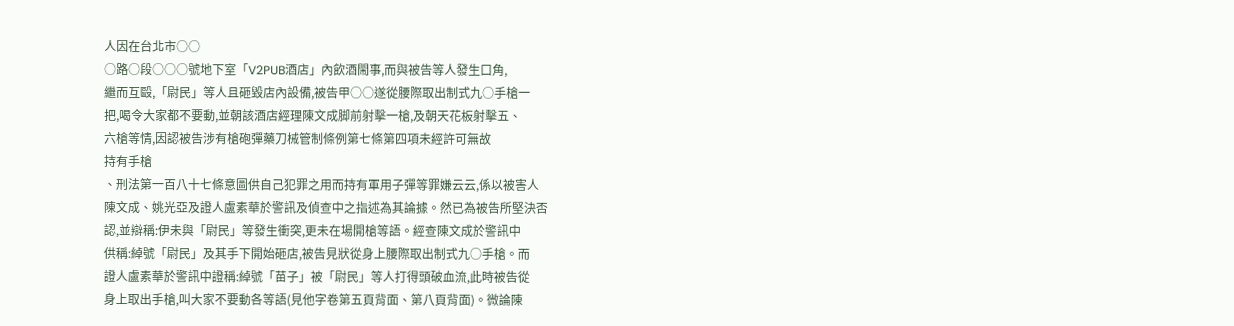人因在台北市○○
○路○段○○○號地下室「V2PUB酒店」內飲酒閙事,而與被告等人發生口角,
繼而互毆,「尉民」等人且砸毀店內設備,被告甲○○遂從腰際取出制式九○手槍一
把,喝令大家都不要動,並朝該酒店經理陳文成脚前射擊一槍,及朝天花板射擊五、
六槍等情,因認被告涉有槍砲彈藥刀械管制條例第七條第四項未經許可無故
持有手槍
、刑法第一百八十七條意圖供自己犯罪之用而持有軍用子彈等罪嫌云云,係以被害人
陳文成、姚光亞及證人盧素華於警訊及偵查中之指述為其論據。然已為被告所堅決否
認,並辯稱:伊未與「尉民」等發生衝突,更未在場開槍等語。經查陳文成於警訊中
供稱:綽號「尉民」及其手下開始砸店,被告見狀從身上腰際取出制式九○手槍。而
證人盧素華於警訊中證稱:綽號「苗子」被「尉民」等人打得頭破血流,此時被告從
身上取出手槍,叫大家不要動各等語(見他字卷第五頁背面、第八頁背面)。微論陳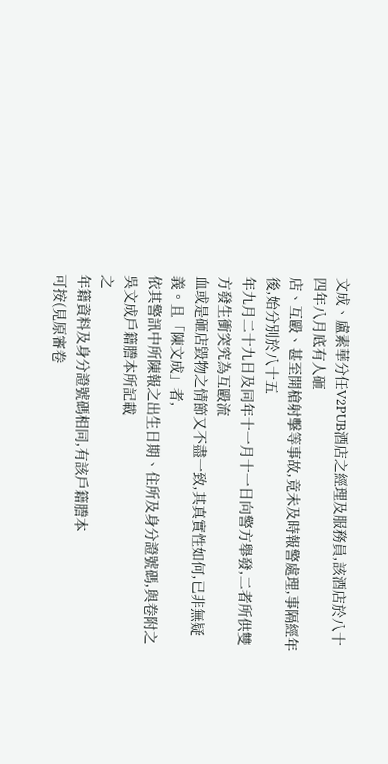文成、盧素華分任V2PUB酒店之經理及服務員,該酒店於八十四年八月底有人砸
店、互毆、甚至開槍射擊等事故,竟未及時報警處理,事隔經年後,始分別於八十五
年九月二十九日及同年十一月十一日向警方舉發,二者所供雙方發生衝突究為互毆流
血或是砸店毀物之情節又不盡一致,其真實性如何,已非無疑義。且「陳文成」者,
依其警訊中所陳報之出生日期、住所及身分證號碼,與卷附之吳文成戶籍謄本所記載
之
年籍資料及身分證號碼相同,有該戶籍謄本
可按(見原審卷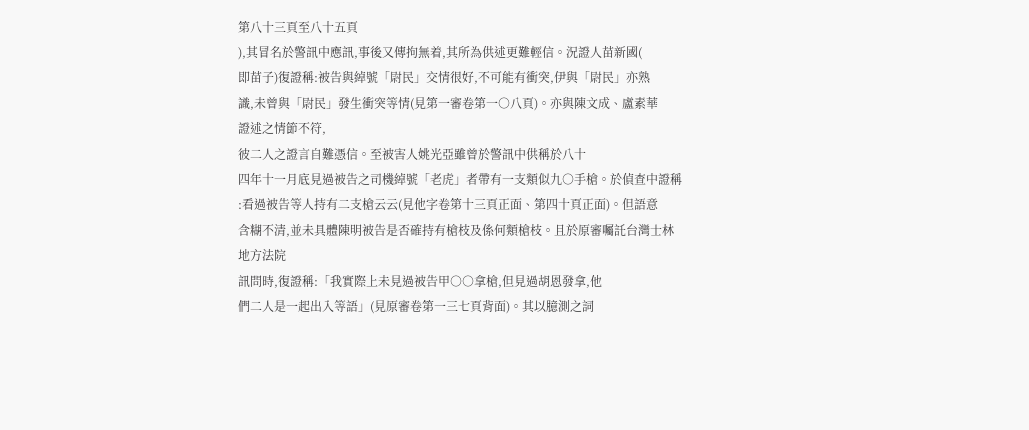第八十三頁至八十五頁
),其冒名於警訊中應訊,事後又傳拘無着,其所為供述更難輕信。況證人苗新國(
即苗子)復證稱:被告與綽號「尉民」交情很好,不可能有衝突,伊與「尉民」亦熟
識,未曾與「尉民」發生衝突等情(見第一審卷第一○八頁)。亦與陳文成、盧素華
證述之情節不符,
彼二人之證言自難憑信。至被害人姚光亞雖曾於警訊中供稱於八十
四年十一月底見過被告之司機綽號「老虎」者帶有一支類似九○手槍。於偵查中證稱
:看過被告等人持有二支槍云云(見他字卷第十三頁正面、第四十頁正面)。但語意
含糊不清,並未具體陳明被告是否確持有槍枝及係何類槍枝。且於原審囑託台灣士林
地方法院
訊問時,復證稱:「我實際上未見過被告甲○○拿槍,但見過胡恩發拿,他
們二人是一起出入等語」(見原審卷第一三七頁背面)。其以臆測之詞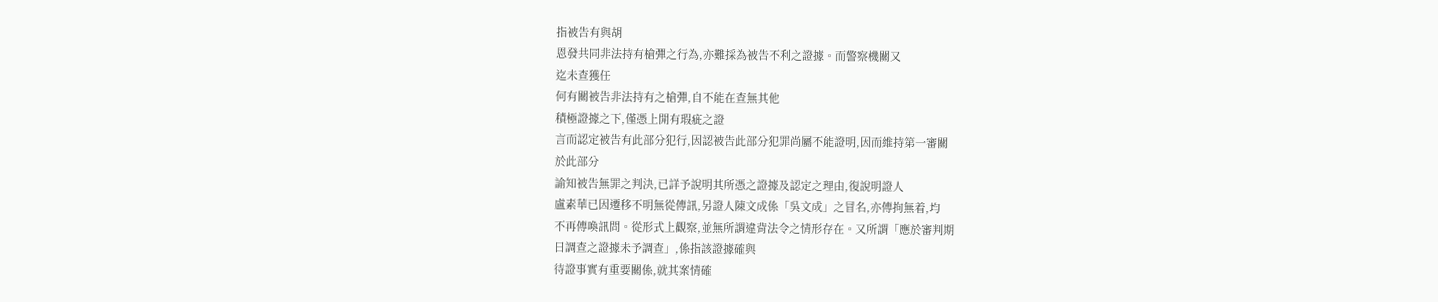指被告有與胡
恩發共同非法持有槍彈之行為,亦難採為被告不利之證據。而警察機關又
迄未查獲任
何有關被告非法持有之槍彈,自不能在查無其他
積極證據之下,僅憑上開有瑕疵之證
言而認定被告有此部分犯行,因認被告此部分犯罪尚屬不能證明,因而維持第一審關
於此部分
諭知被告無罪之判決,已詳予說明其所憑之證據及認定之理由,復說明證人
盧素華已因遷移不明無從傳訊,另證人陳文成係「吳文成」之冒名,亦傳拘無着,均
不再傳喚訊問。從形式上觀察,並無所謂違背法令之情形存在。又所謂「應於審判期
日調查之證據未予調查」,係指該證據確與
待證事實有重要關係,就其案情確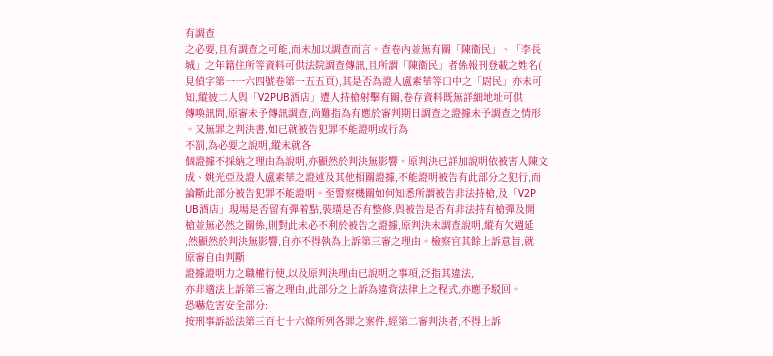有調查
之必要,且有調查之可能,而未加以調查而言。查卷內並無有關「陳衞民」、「李長
城」之年籍住所等資料可供法院調查傳訊,且所謂「陳衞民」者係報刊登載之姓名(
見偵字第一一六四號卷第一五五頁),其是否為證人盧素華等口中之「尉民」亦未可
知,縱彼二人與「V2PUB酒店」遭人持槍射擊有關,卷存資料既無詳細地址可供
傳喚訊問,原審未予傳訊調查,尚難指為有應於審判期日調查之證據未予調查之情形
。又無罪之判決書,如已就被告犯罪不能證明或行為
不罰,為必要之說明,縱未就各
個證據不採納之理由為說明,亦顯然於判決無影響。原判決已詳加說明依被害人陳文
成、姚光亞及證人盧素華之證述及其他相關證據,不能證明被告有此部分之犯行,而
論斷此部分被告犯罪不能證明。至警察機關如何知悉所謂被告非法持槍,及「V2P
UB酒店」現場是否留有彈着點,裝璜是否有整修,與被告是否有非法持有槍彈及開
槍並無必然之關係,則對此未必不利於被告之證據,原判決未調查說明,縱有欠週延
,然顯然於判決無影響,自亦不得執為上訴第三審之理由。檢察官其餘上訴意旨,就
原審自由判斷
證據證明力之職權行使,以及原判決理由已說明之事項,泛指其違法,
亦非適法上訴第三審之理由,此部分之上訴為違背法律上之程式,亦應予駁回。
恐嚇危害安全部分:
按刑事訴訟法第三百七十六條所列各罪之案件,經第二審判決者,不得上訴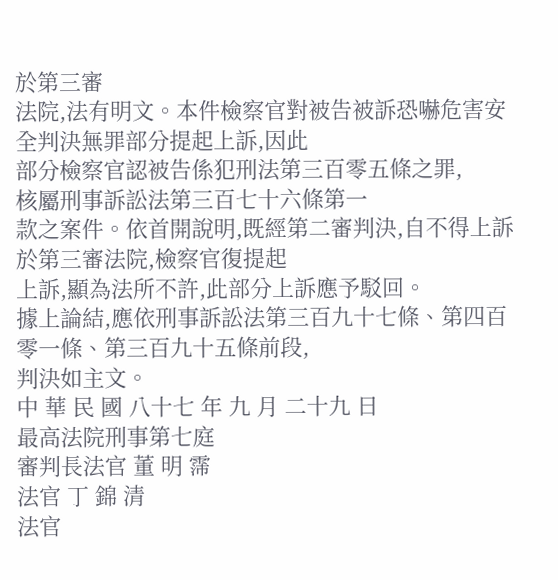於第三審
法院,法有明文。本件檢察官對被告被訴恐嚇危害安全判決無罪部分提起上訴,因此
部分檢察官認被告係犯刑法第三百零五條之罪,
核屬刑事訴訟法第三百七十六條第一
款之案件。依首開說明,既經第二審判決,自不得上訴於第三審法院,檢察官復提起
上訴,顯為法所不許,此部分上訴應予駁回。
據上論結,應依刑事訴訟法第三百九十七條、第四百零一條、第三百九十五條前段,
判決如主文。
中 華 民 國 八十七 年 九 月 二十九 日
最高法院刑事第七庭
審判長法官 董 明 霈
法官 丁 錦 清
法官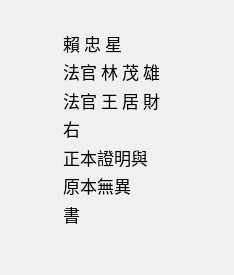賴 忠 星
法官 林 茂 雄
法官 王 居 財
右
正本證明與
原本無異
書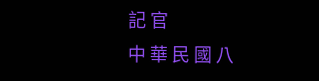記 官
中 華 民 國 八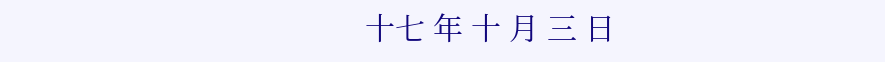十七 年 十 月 三 日